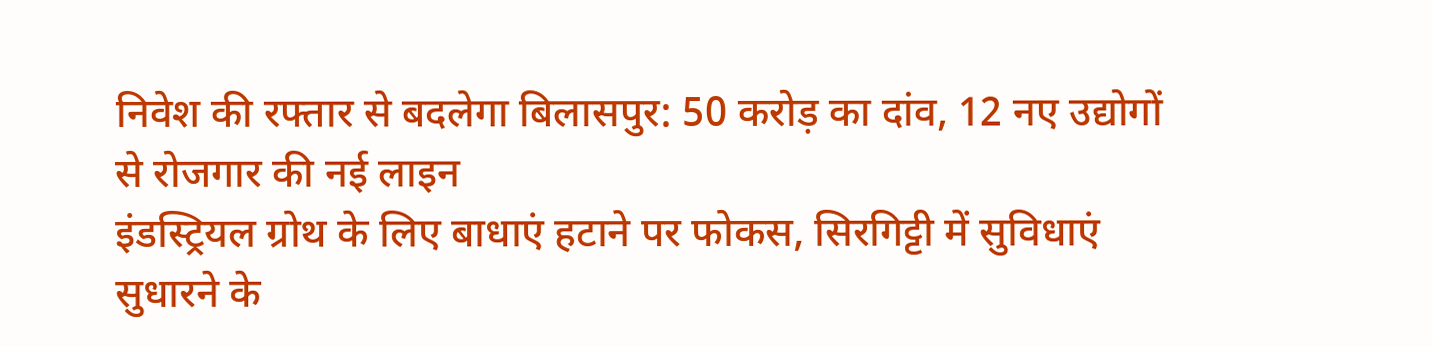निवेश की रफ्तार से बदलेगा बिलासपुर: 50 करोड़ का दांव, 12 नए उद्योगों से रोजगार की नई लाइन
इंडस्ट्रियल ग्रोथ के लिए बाधाएं हटाने पर फोकस, सिरगिट्टी में सुविधाएं सुधारने के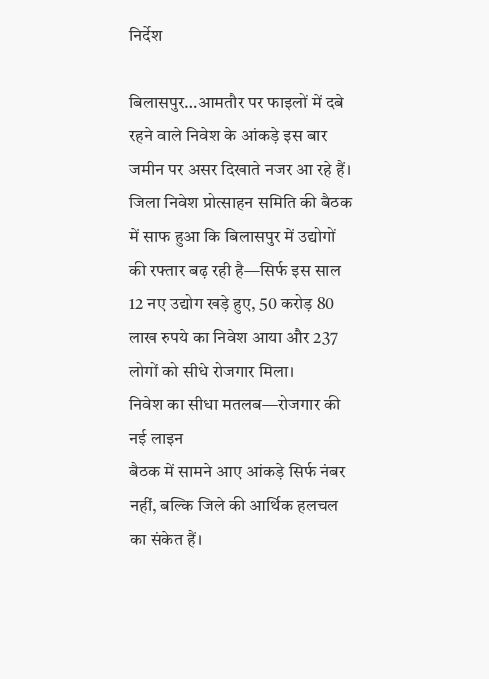निर्देश

बिलासपुर…आमतौर पर फाइलों में दबे रहने वाले निवेश के आंकड़े इस बार जमीन पर असर दिखाते नजर आ रहे हैं। जिला निवेश प्रोत्साहन समिति की बैठक में साफ हुआ कि बिलासपुर में उद्योगों की रफ्तार बढ़ रही है—सिर्फ इस साल 12 नए उद्योग खड़े हुए, 50 करोड़ 80 लाख रुपये का निवेश आया और 237 लोगों को सीधे रोजगार मिला।
निवेश का सीधा मतलब—रोजगार की नई लाइन
बैठक में सामने आए आंकड़े सिर्फ नंबर नहीं, बल्कि जिले की आर्थिक हलचल का संकेत हैं।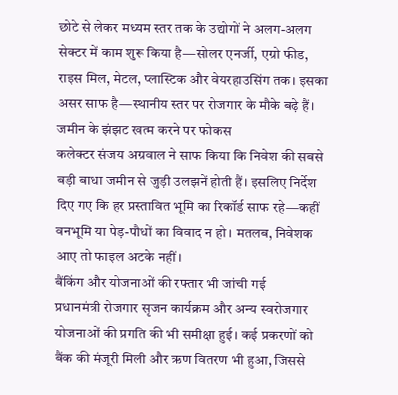छोटे से लेकर मध्यम स्तर तक के उद्योगों ने अलग-अलग सेक्टर में काम शुरू किया है—सोलर एनर्जी, एग्रो फीड, राइस मिल, मेटल, प्लास्टिक और वेयरहाउसिंग तक। इसका असर साफ है—स्थानीय स्तर पर रोजगार के मौके बढ़े हैं।
जमीन के झंझट खत्म करने पर फोकस
कलेक्टर संजय अग्रवाल ने साफ किया कि निवेश की सबसे बड़ी बाधा जमीन से जुड़ी उलझनें होती हैं। इसलिए निर्देश दिए गए कि हर प्रस्तावित भूमि का रिकॉर्ड साफ रहे—कहीं वनभूमि या पेड़-पौधों का विवाद न हो। मतलब, निवेशक आए तो फाइल अटके नहीं।
बैंकिंग और योजनाओं की रफ्तार भी जांची गई
प्रधानमंत्री रोजगार सृजन कार्यक्रम और अन्य स्वरोजगार योजनाओं की प्रगति की भी समीक्षा हुई। कई प्रकरणों को बैंक की मंजूरी मिली और ऋण वितरण भी हुआ, जिससे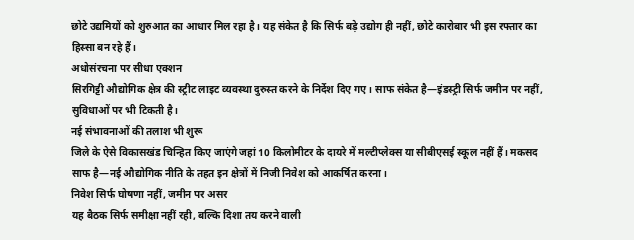छोटे उद्यमियों को शुरुआत का आधार मिल रहा है। यह संकेत है कि सिर्फ बड़े उद्योग ही नहीं, छोटे कारोबार भी इस रफ्तार का हिस्सा बन रहे हैं।
अधोसंरचना पर सीधा एक्शन
सिरगिट्टी औद्योगिक क्षेत्र की स्ट्रीट लाइट व्यवस्था दुरुस्त करने के निर्देश दिए गए। साफ संकेत है—इंडस्ट्री सिर्फ जमीन पर नहीं, सुविधाओं पर भी टिकती है।
नई संभावनाओं की तलाश भी शुरू
जिले के ऐसे विकासखंड चिन्हित किए जाएंगे जहां 10 किलोमीटर के दायरे में मल्टीप्लेक्स या सीबीएसई स्कूल नहीं हैं। मकसद साफ है—नई औद्योगिक नीति के तहत इन क्षेत्रों में निजी निवेश को आकर्षित करना।
निवेश सिर्फ घोषणा नहीं, जमीन पर असर
यह बैठक सिर्फ समीक्षा नहीं रही, बल्कि दिशा तय करने वाली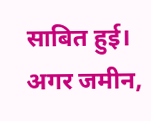साबित हुई। अगर जमीन,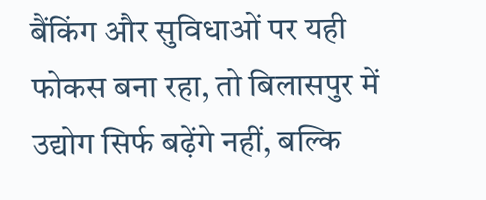बैंकिंग और सुविधाओं पर यही फोकस बना रहा, तो बिलासपुर में उद्योग सिर्फ बढ़ेंगे नहीं, बल्कि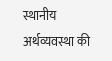स्थानीय अर्थव्यवस्था की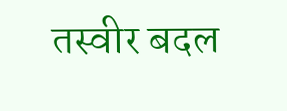तस्वीर बदल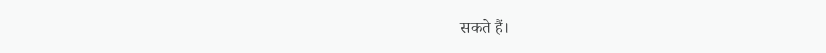सकते हैं।